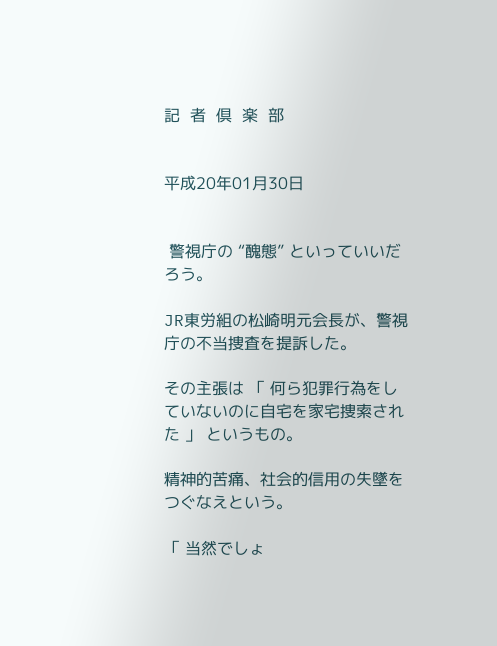記  者  倶  楽  部


平成20年01月30日


 警視庁の “醜態” といっていいだろう。

JR東労組の松崎明元会長が、警視庁の不当捜査を提訴した。

その主張は 「 何ら犯罪行為をしていないのに自宅を家宅捜索された 」 というもの。

精神的苦痛、社会的信用の失墜をつぐなえという。

「 当然でしょ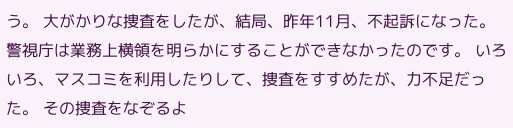う。 大がかりな捜査をしたが、結局、昨年11月、不起訴になった。 警視庁は業務上横領を明らかにすることができなかったのです。 いろいろ、マスコミを利用したりして、捜査をすすめたが、力不足だった。 その捜査をなぞるよ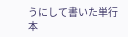うにして書いた単行本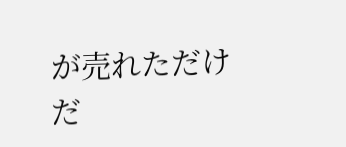が売れただけだ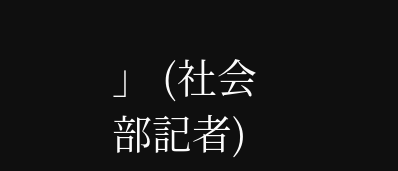」 (社会部記者)